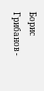Борис Грибанов -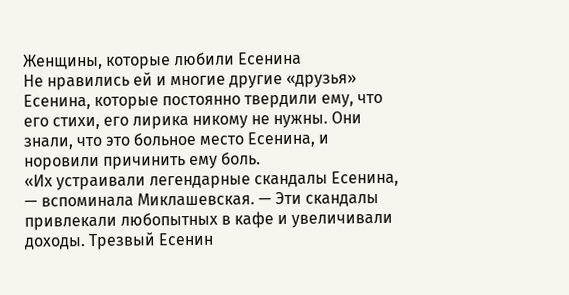Женщины, которые любили Есенина
Не нравились ей и многие другие «друзья» Есенина, которые постоянно твердили ему, что его стихи, его лирика никому не нужны. Они знали, что это больное место Есенина, и норовили причинить ему боль.
«Их устраивали легендарные скандалы Есенина, — вспоминала Миклашевская. — Эти скандалы привлекали любопытных в кафе и увеличивали доходы. Трезвый Есенин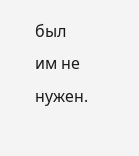был им не нужен.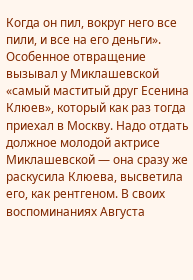Когда он пил, вокруг него все пили, и все на его деньги».
Особенное отвращение вызывал у Миклашевской «самый маститый друг Есенина Клюев», который как раз тогда приехал в Москву. Надо отдать должное молодой актрисе Миклашевской — она сразу же раскусила Клюева, высветила его, как рентгеном. В своих воспоминаниях Августа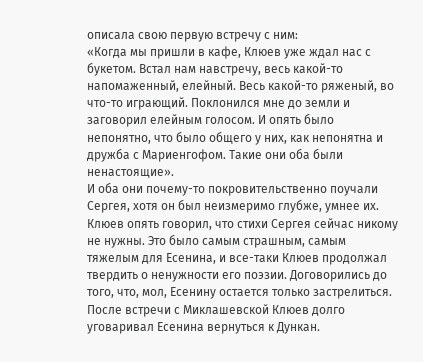описала свою первую встречу с ним:
«Когда мы пришли в кафе, Клюев уже ждал нас с букетом. Встал нам навстречу, весь какой-то напомаженный, елейный. Весь какой-то ряженый, во что-то играющий. Поклонился мне до земли и заговорил елейным голосом. И опять было непонятно, что было общего у них, как непонятна и дружба с Мариенгофом. Такие они оба были ненастоящие».
И оба они почему-то покровительственно поучали Сергея, хотя он был неизмеримо глубже, умнее их. Клюев опять говорил, что стихи Сергея сейчас никому не нужны. Это было самым страшным, самым тяжелым для Есенина, и все-таки Клюев продолжал твердить о ненужности его поэзии. Договорились до того, что, мол, Есенину остается только застрелиться. После встречи с Миклашевской Клюев долго уговаривал Есенина вернуться к Дункан.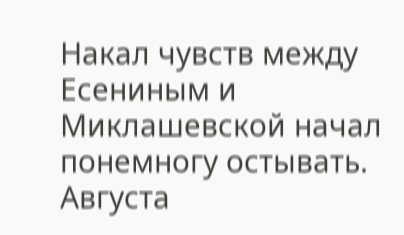Накал чувств между Есениным и Миклашевской начал понемногу остывать. Августа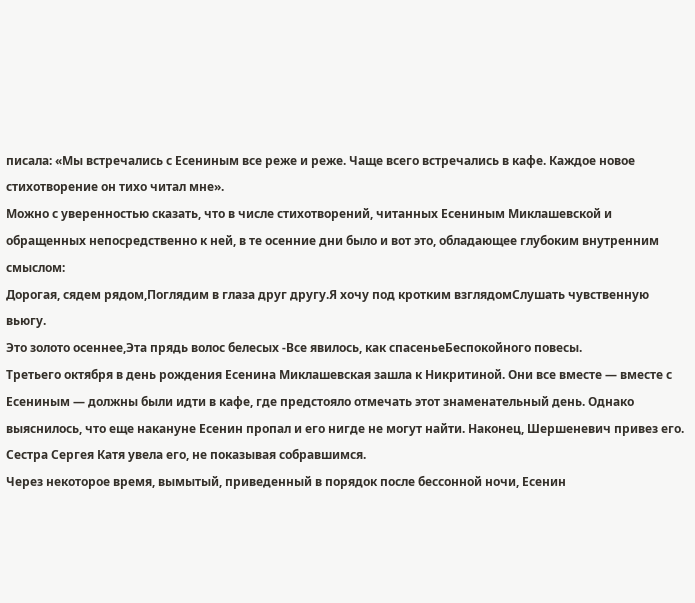писала: «Мы встречались с Есениным все реже и реже. Чаще всего встречались в кафе. Каждое новое стихотворение он тихо читал мне».
Можно с уверенностью сказать, что в числе стихотворений, читанных Есениным Миклашевской и обращенных непосредственно к ней, в те осенние дни было и вот это, обладающее глубоким внутренним смыслом:
Дорогая, сядем рядом,Поглядим в глаза друг другу.Я хочу под кротким взглядомСлушать чувственную вьюгу.
Это золото осеннее,Эта прядь волос белесых -Все явилось, как спасеньеБеспокойного повесы.
Третьего октября в день рождения Есенина Миклашевская зашла к Никритиной. Они все вместе — вместе с Есениным — должны были идти в кафе, где предстояло отмечать этот знаменательный день. Однако выяснилось, что еще накануне Есенин пропал и его нигде не могут найти. Наконец, Шершеневич привез его. Сестра Сергея Катя увела его, не показывая собравшимся.
Через некоторое время, вымытый, приведенный в порядок после бессонной ночи, Есенин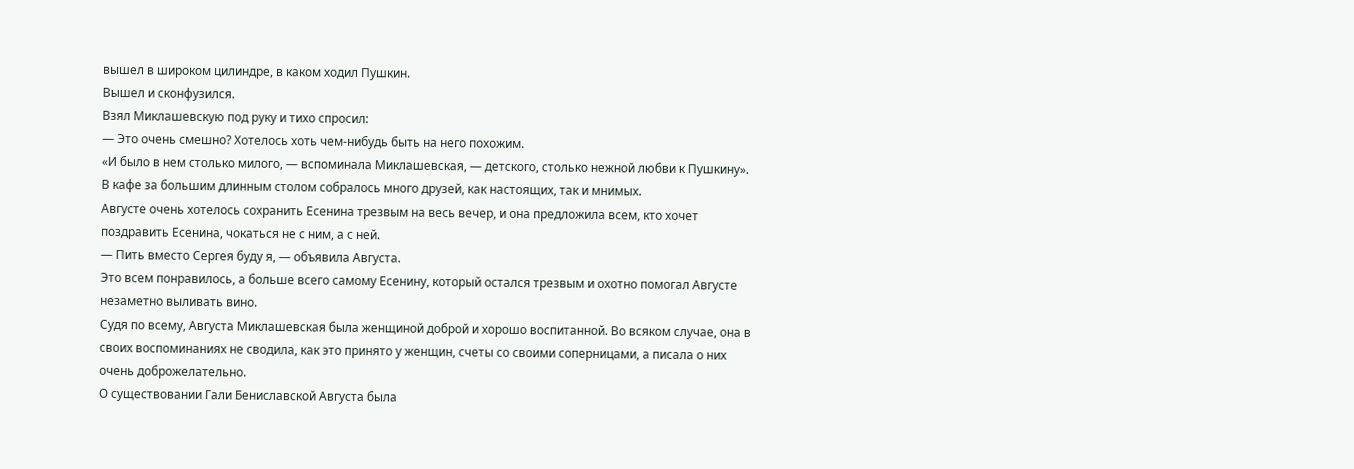вышел в широком цилиндре, в каком ходил Пушкин.
Вышел и сконфузился.
Взял Миклашевскую под руку и тихо спросил:
— Это очень смешно? Хотелось хоть чем-нибудь быть на него похожим.
«И было в нем столько милого, — вспоминала Миклашевская, — детского, столько нежной любви к Пушкину».
В кафе за большим длинным столом собралось много друзей, как настоящих, так и мнимых.
Августе очень хотелось сохранить Есенина трезвым на весь вечер, и она предложила всем, кто хочет поздравить Есенина, чокаться не с ним, а с ней.
— Пить вместо Сергея буду я, — объявила Августа.
Это всем понравилось, а больше всего самому Есенину, который остался трезвым и охотно помогал Августе незаметно выливать вино.
Судя по всему, Августа Миклашевская была женщиной доброй и хорошо воспитанной. Во всяком случае, она в своих воспоминаниях не сводила, как это принято у женщин, счеты со своими соперницами, а писала о них очень доброжелательно.
О существовании Гали Бениславской Августа была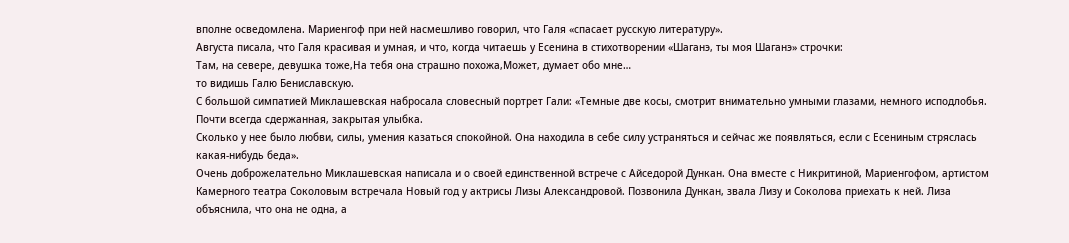вполне осведомлена. Мариенгоф при ней насмешливо говорил, что Галя «спасает русскую литературу».
Августа писала, что Галя красивая и умная, и что, когда читаешь у Есенина в стихотворении «Шаганэ, ты моя Шаганэ» строчки:
Там, на севере, девушка тоже,На тебя она страшно похожа,Может, думает обо мне…
то видишь Галю Бениславскую.
С большой симпатией Миклашевская набросала словесный портрет Гали: «Темные две косы, смотрит внимательно умными глазами, немного исподлобья.
Почти всегда сдержанная, закрытая улыбка.
Сколько у нее было любви, силы, умения казаться спокойной. Она находила в себе силу устраняться и сейчас же появляться, если с Есениным стряслась какая-нибудь беда».
Очень доброжелательно Миклашевская написала и о своей единственной встрече с Айседорой Дункан. Она вместе с Никритиной, Мариенгофом, артистом Камерного театра Соколовым встречала Новый год у актрисы Лизы Александровой. Позвонила Дункан, звала Лизу и Соколова приехать к ней. Лиза объяснила, что она не одна, а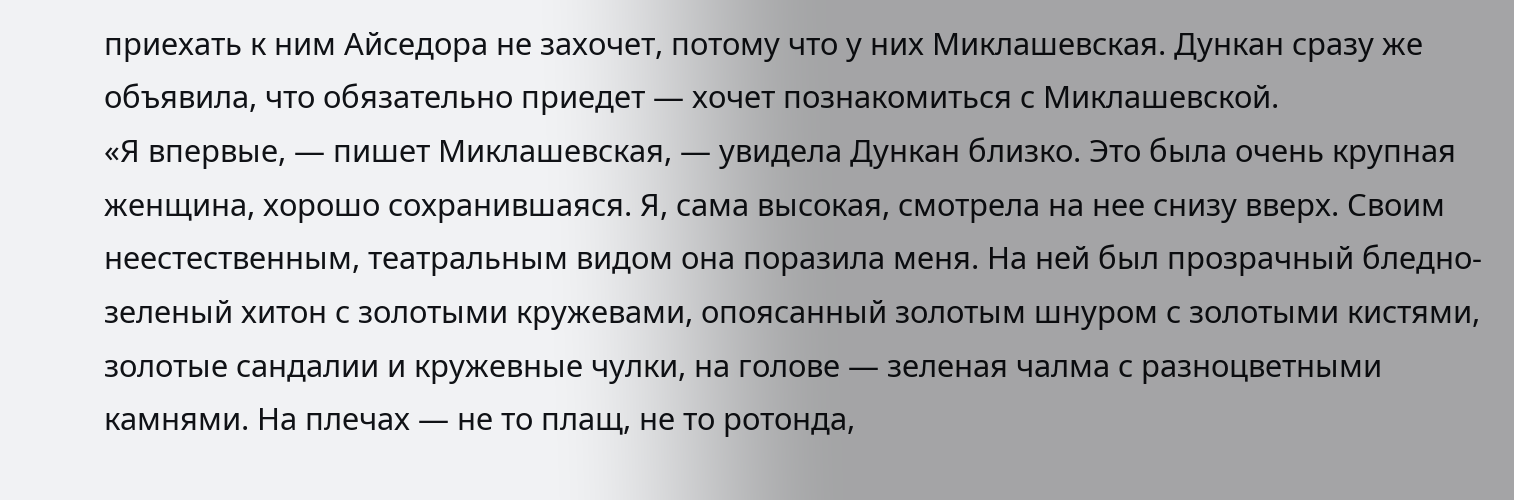приехать к ним Айседора не захочет, потому что у них Миклашевская. Дункан сразу же объявила, что обязательно приедет — хочет познакомиться с Миклашевской.
«Я впервые, — пишет Миклашевская, — увидела Дункан близко. Это была очень крупная женщина, хорошо сохранившаяся. Я, сама высокая, смотрела на нее снизу вверх. Своим неестественным, театральным видом она поразила меня. На ней был прозрачный бледно-зеленый хитон с золотыми кружевами, опоясанный золотым шнуром с золотыми кистями, золотые сандалии и кружевные чулки, на голове — зеленая чалма с разноцветными камнями. На плечах — не то плащ, не то ротонда,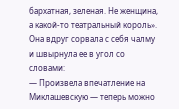бархатная, зеленая. Не женщина, а какой-то театральный король».
Она вдруг сорвала с себя чалму и швырнула ее в угол со словами:
— Произвела впечатление на Миклашевскую — теперь можно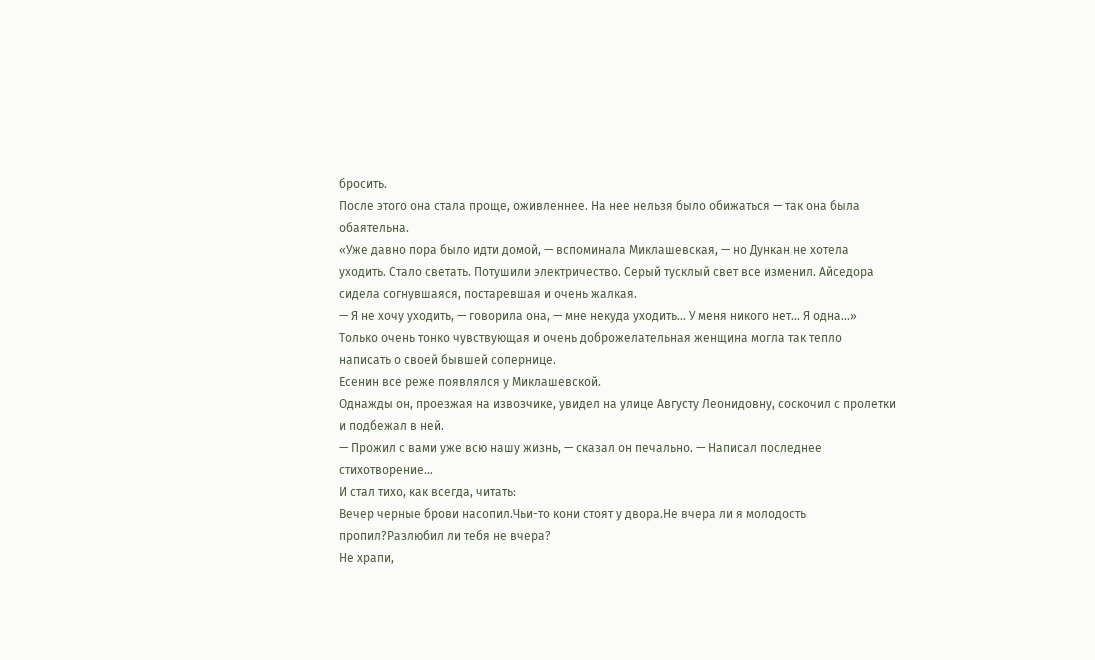бросить.
После этого она стала проще, оживленнее. На нее нельзя было обижаться — так она была обаятельна.
«Уже давно пора было идти домой, — вспоминала Миклашевская, — но Дункан не хотела уходить. Стало светать. Потушили электричество. Серый тусклый свет все изменил. Айседора сидела согнувшаяся, постаревшая и очень жалкая.
— Я не хочу уходить, — говорила она, — мне некуда уходить… У меня никого нет… Я одна…»
Только очень тонко чувствующая и очень доброжелательная женщина могла так тепло написать о своей бывшей сопернице.
Есенин все реже появлялся у Миклашевской.
Однажды он, проезжая на извозчике, увидел на улице Августу Леонидовну, соскочил с пролетки и подбежал в ней.
— Прожил с вами уже всю нашу жизнь, — сказал он печально. — Написал последнее стихотворение…
И стал тихо, как всегда, читать:
Вечер черные брови насопил.Чьи-то кони стоят у двора.Не вчера ли я молодость пропил?Разлюбил ли тебя не вчера?
Не храпи,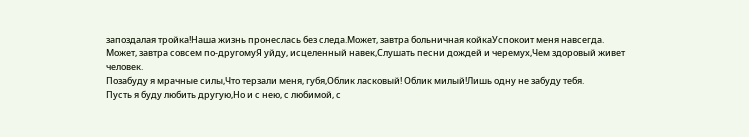запоздалая тройка!Наша жизнь пронеслась без следа.Может, завтра больничная койкаУспокоит меня навсегда.
Может, завтра совсем по-другомуЯ уйду, исцеленный навек,Слушать песни дождей и черемух,Чем здоровый живет человек.
Позабуду я мрачные силы,Что терзали меня, губя,Облик ласковый! Облик милый!Лишь одну не забуду тебя.
Пусть я буду любить другую,Но и с нею, с любимой, с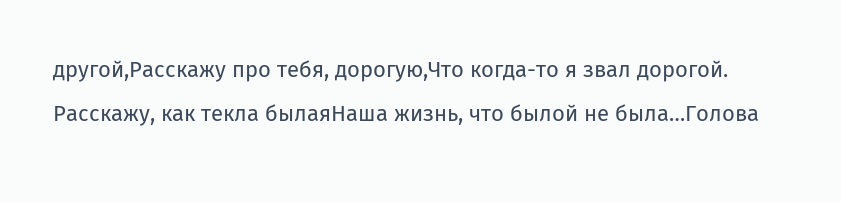другой,Расскажу про тебя, дорогую,Что когда-то я звал дорогой.
Расскажу, как текла былаяНаша жизнь, что былой не была…Голова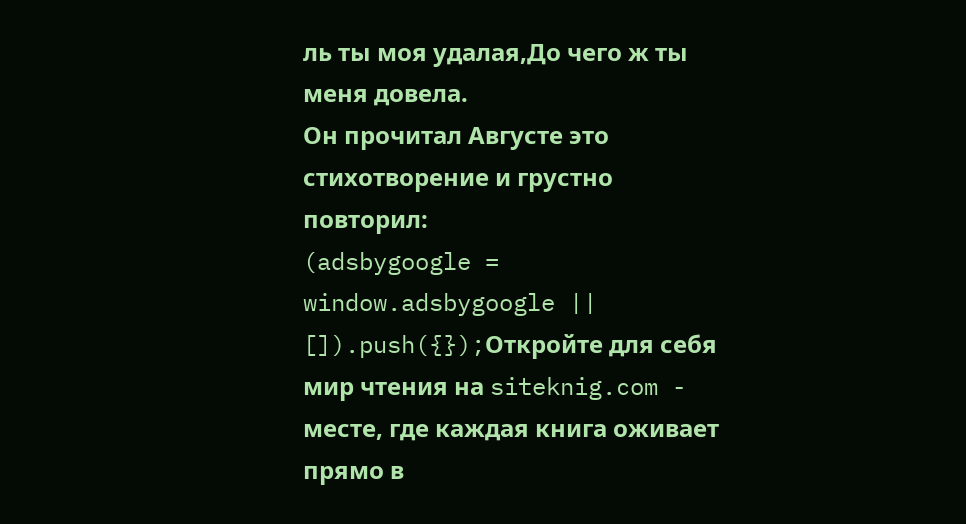ль ты моя удалая,До чего ж ты меня довела.
Он прочитал Августе это стихотворение и грустно повторил:
(adsbygoogle = window.adsbygoogle || []).push({});Откройте для себя мир чтения на siteknig.com - месте, где каждая книга оживает прямо в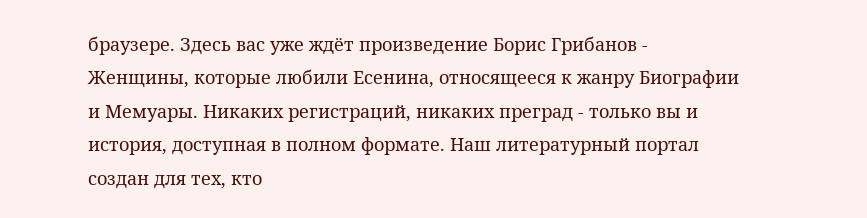браузере. Здесь вас уже ждёт произведение Борис Грибанов - Женщины, которые любили Есенина, относящееся к жанру Биографии и Мемуары. Никаких регистраций, никаких преград - только вы и история, доступная в полном формате. Наш литературный портал создан для тех, кто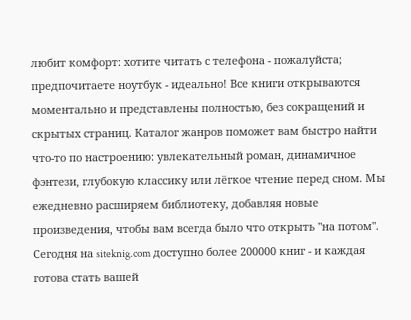любит комфорт: хотите читать с телефона - пожалуйста; предпочитаете ноутбук - идеально! Все книги открываются моментально и представлены полностью, без сокращений и скрытых страниц. Каталог жанров поможет вам быстро найти что-то по настроению: увлекательный роман, динамичное фэнтези, глубокую классику или лёгкое чтение перед сном. Мы ежедневно расширяем библиотеку, добавляя новые произведения, чтобы вам всегда было что открыть "на потом". Сегодня на siteknig.com доступно более 200000 книг - и каждая готова стать вашей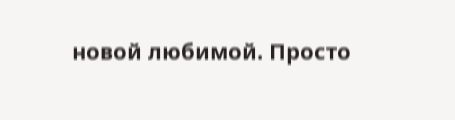новой любимой. Просто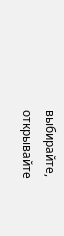выбирайте, открывайте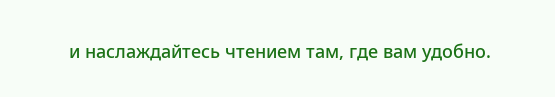и наслаждайтесь чтением там, где вам удобно.